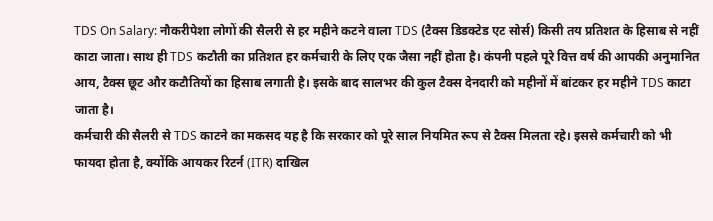TDS On Salary: नौकरीपेशा लोगों की सैलरी से हर महीने कटने वाला TDS (टैक्स डिडक्टेड एट सोर्स) किसी तय प्रतिशत के हिसाब से नहीं काटा जाता। साथ ही TDS कटौती का प्रतिशत हर कर्मचारी के लिए एक जैसा नहीं होता है। कंपनी पहले पूरे वित्त वर्ष की आपकी अनुमानित आय, टैक्स छूट और कटौतियों का हिसाब लगाती है। इसके बाद सालभर की कुल टैक्स देनदारी को महीनों में बांटकर हर महीने TDS काटा जाता है।
कर्मचारी की सैलरी से TDS काटने का मकसद यह है कि सरकार को पूरे साल नियमित रूप से टैक्स मिलता रहे। इससे कर्मचारी को भी फायदा होता है, क्योंकि आयकर रिटर्न (ITR) दाखिल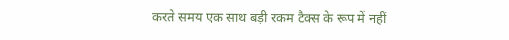करते समय एक साथ बड़ी रकम टैक्स के रूप में नहीं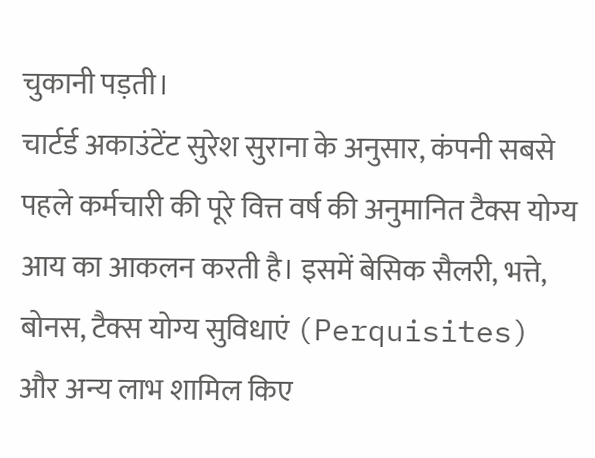चुकानी पड़ती।
चार्टर्ड अकाउंटेंट सुरेश सुराना के अनुसार, कंपनी सबसे पहले कर्मचारी की पूरे वित्त वर्ष की अनुमानित टैक्स योग्य आय का आकलन करती है। इसमें बेसिक सैलरी, भत्ते, बोनस, टैक्स योग्य सुविधाएं (Perquisites) और अन्य लाभ शामिल किए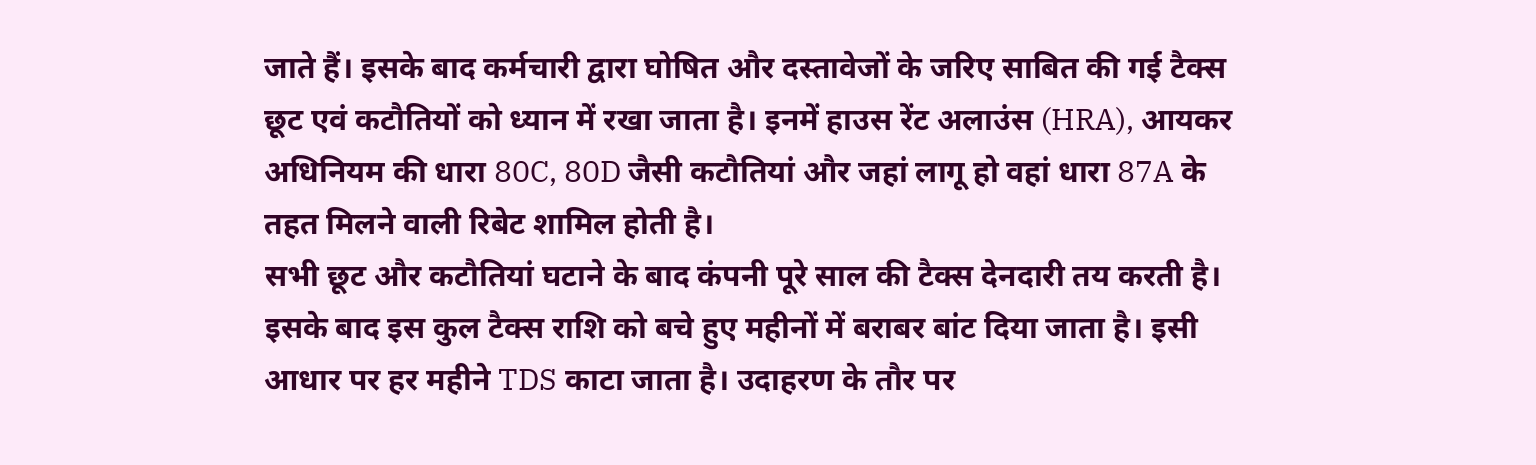जाते हैं। इसके बाद कर्मचारी द्वारा घोषित और दस्तावेजों के जरिए साबित की गई टैक्स छूट एवं कटौतियों को ध्यान में रखा जाता है। इनमें हाउस रेंट अलाउंस (HRA), आयकर अधिनियम की धारा 80C, 80D जैसी कटौतियां और जहां लागू हो वहां धारा 87A के तहत मिलने वाली रिबेट शामिल होती है।
सभी छूट और कटौतियां घटाने के बाद कंपनी पूरे साल की टैक्स देनदारी तय करती है। इसके बाद इस कुल टैक्स राशि को बचे हुए महीनों में बराबर बांट दिया जाता है। इसी आधार पर हर महीने TDS काटा जाता है। उदाहरण के तौर पर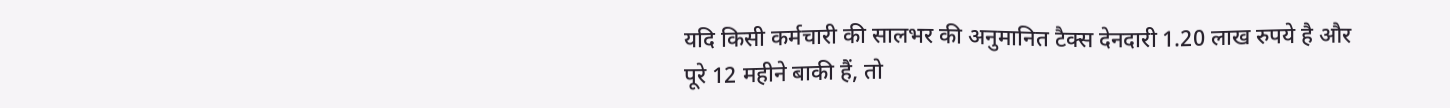यदि किसी कर्मचारी की सालभर की अनुमानित टैक्स देनदारी 1.20 लाख रुपये है और पूरे 12 महीने बाकी हैं, तो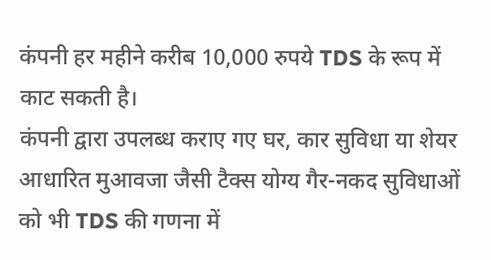कंपनी हर महीने करीब 10,000 रुपये TDS के रूप में काट सकती है।
कंपनी द्वारा उपलब्ध कराए गए घर, कार सुविधा या शेयर आधारित मुआवजा जैसी टैक्स योग्य गैर-नकद सुविधाओं को भी TDS की गणना में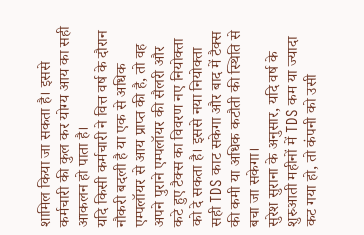शामिल किया जा सकता है। इससे कर्मचारी की कुल कर योग्य आय का सही आकलन हो पाता है।
यदि किसी कर्मचारी ने वित्त वर्ष के दौरान नौकरी बदली है या एक से अधिक एम्पलॉयर से आय प्राप्त की है, तो वह अपने पुराने एम्पलॉयर की सैलरी और कटे हुए टैक्स का विवरण नए नियोक्ता को दे सकता है। इससे नया नियोक्ता सही TDS काट सकेगा और बाद में टैक्स की कमी या अधिक कटौती की स्थिति से बचा जा सकेगा।
सुरेश सुराना के अनुसार, यदि वर्ष के शुरुआती महीनों में TDS कम या ज्यादा कट गया हो, तो कंपनी को उसी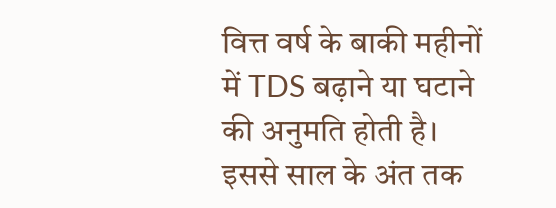वित्त वर्ष के बाकी महीनों में TDS बढ़ाने या घटाने की अनुमति होती है। इससे साल के अंत तक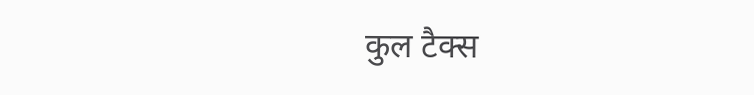कुल टैक्स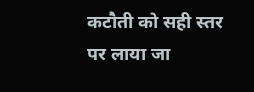कटौती को सही स्तर पर लाया जा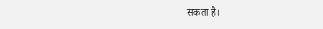सकता है।